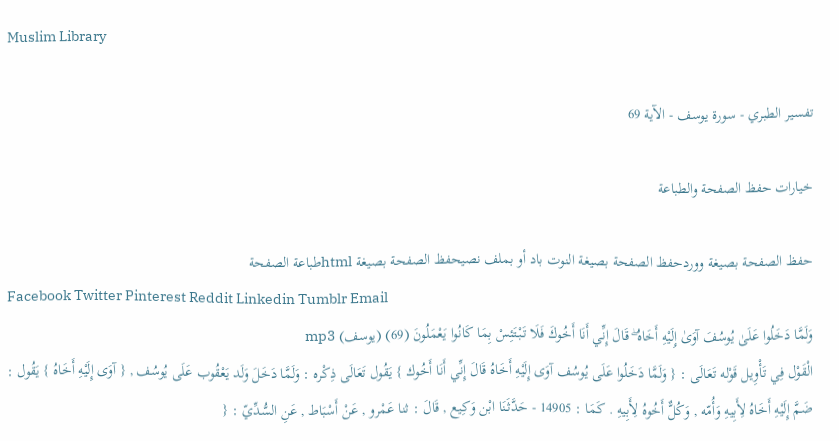Muslim Library

تفسير الطبري - سورة يوسف - الآية 69

خيارات حفظ الصفحة والطباعة

حفظ الصفحة بصيغة ووردحفظ الصفحة بصيغة النوت باد أو بملف نصيحفظ الصفحة بصيغة htmlطباعة الصفحة
Facebook Twitter Pinterest Reddit Linkedin Tumblr Email
وَلَمَّا دَخَلُوا عَلَىٰ يُوسُفَ آوَىٰ إِلَيْهِ أَخَاهُ ۖ قَالَ إِنِّي أَنَا أَخُوكَ فَلَا تَبْتَئِسْ بِمَا كَانُوا يَعْمَلُونَ (69) (يوسف) mp3
الْقَوْل فِي تَأْوِيل قَوْله تَعَالَى : { وَلَمَّا دَخَلُوا عَلَى يُوسُف آوَى إِلَيْهِ أَخَاهُ قَالَ إِنِّي أَنَا أَخُوك } يَقُول تَعَالَى ذِكْره : وَلَمَّا دَخَلَ وَلَد يَعْقُوب عَلَى يُوسُف , { آوَى إِلَيْهِ أَخَاهُ } يَقُول : ضَمَّ إِلَيْهِ أَخَاهُ لِأَبِيهِ وَأُمّه , وَكُلٌّ أَخُوهُ لِأَبِيهِ . كَمَا : 14905 - حَدَّثَنَا ابْن وَكِيع , قَالَ : ثنا عَمْرو , عَنْ أَسْبَاط , عَنِ السُّدِّيّ : {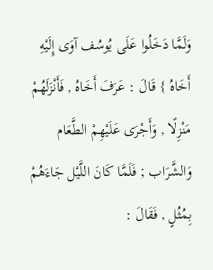وَلَمَّا دَخَلُوا عَلَى يُوسُف آوَى إِلَيْهِ أَخَاهُ } قَالَ : عَرَفَ أَخَاهُ , فَأَنْزَلَهُمْ مَنْزِلًا , وَأَجْرَى عَلَيْهِمْ الطَّعَام وَالشَّرَاب ; فَلَمَّا كَانَ اللَّيْل جَاءَهُمْ بِمُثُلٍ , فَقَالَ :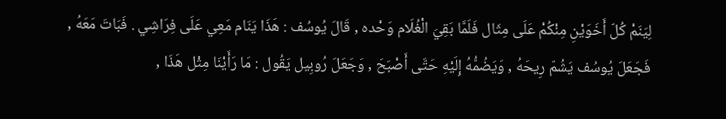لِيَنَمْ كُلّ أَخَوَيْنِ مِنْكُمْ عَلَى مِثَال فَلَمَّا بَقِيَ الْغُلَام وَحْده , قَالَ يُوسُف : هَذَا يَنَام مَعِي عَلَى فِرَاشِي . فَبَاتَ مَعَهُ , فَجَعَلَ يُوسُف يَشُمّ رِيحَهُ , وَيَضُمُّهُ إِلَيْهِ حَتَّى أَصْبَحَ , وَجَعَلَ رُوبِيل يَقُول : مَا رَأَيْنَا مِثْل هَذَا ,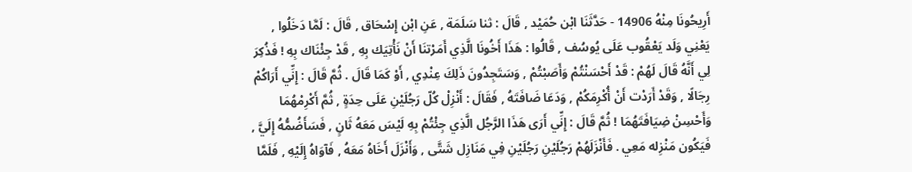أَرِيحُونَا مِنْهُ 14906 - حَدَّثَنَا ابْن حُمَيْد , قَالَ : ثنا سَلَمَة , عَنِ ابْن إِسْحَاق , قَالَ : لَمَّا دَخَلُوا , يَعْنِي وَلَد يَعْقُوب عَلَى يُوسُف , قَالُوا : هَذَا أَخُونَا الَّذِي أَمَرْتنَا أَنْ نَأْتِيَك بِهِ , قَدْ جِئْنَاك بِهِ ! فَذُكِرَ لِي أَنَّهُ قَالَ لَهُمْ : قَدْ أَحْسَنْتُمْ وَأَصَبْتُمْ , وَسَتَجِدُونَ ذَلِكَ عِنْدِي , أَوْ كَمَا قَالَ . ثُمَّ قَالَ : إِنِّي أَرَاكُمْ رِجَالًا , وَقَدْ أَرَدْت أَنْ أُكْرِمَكُمْ , وَدَعَا ضَافَتَهُ , فَقَالَ : أَنْزِلْ كُلّ رَجُلَيْنِ عَلَى حِدَةٍ , ثُمَّ أَكْرِمْهُمَا وَأَحْسِنْ ضِيَافَتَهُمَا ! ثُمَّ قَالَ : إِنِّي أَرَى هَذَا الرَّجُل الَّذِي جِئْتُمْ بِهِ لَيْسَ مَعَهُ ثَانٍ , فَسَأَضُمُّهُ إِلَيَّ , فَيَكُون مَنْزِله مَعِي . فَأَنْزَلَهُمْ رَجُلَيْنِ رَجُلَيْنِ فِي مَنَازِل شَتَّى , وَأَنْزَلَ أَخَاهُ مَعَهُ , فَآوَاهُ إِلَيْهِ , فَلَمَّا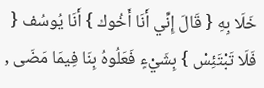خَلَا بِهِ { قَالَ إِنِّي أَنَا أَخُوك } أَنَا يُوسُف { فَلَا تَبْتَئِسْ } بِشَيْءٍ فَعَلُوهُ بِنَا فِيمَا مَضَى ,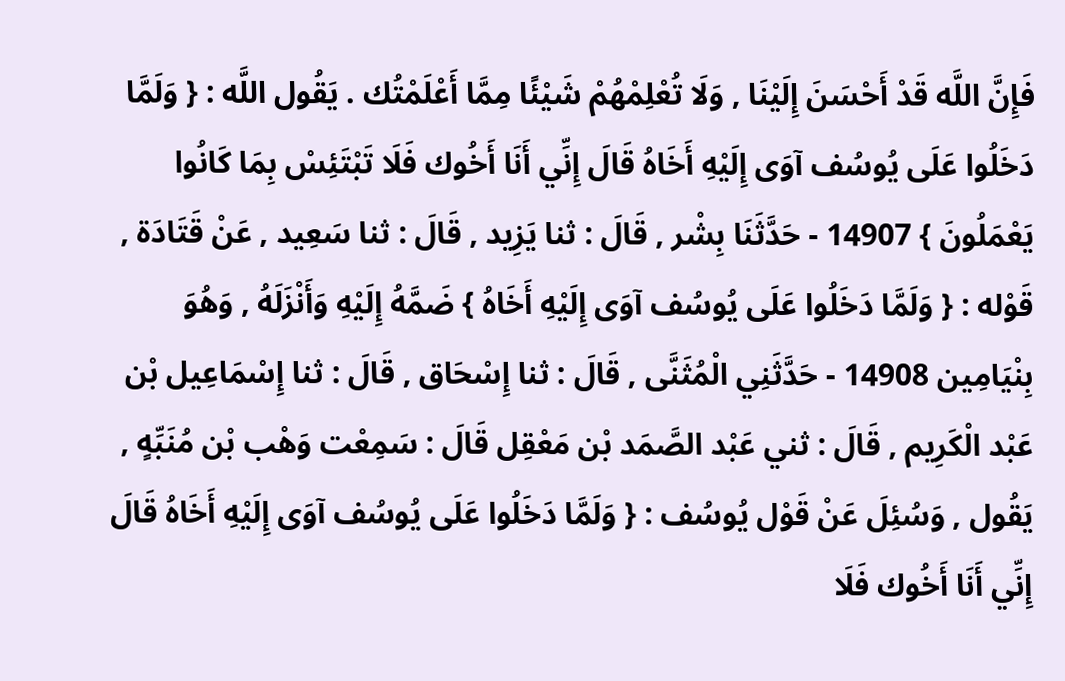فَإِنَّ اللَّه قَدْ أَحْسَنَ إِلَيْنَا , وَلَا تُعْلِمْهُمْ شَيْئًا مِمَّا أَعْلَمْتُك . يَقُول اللَّه : { وَلَمَّا دَخَلُوا عَلَى يُوسُف آوَى إِلَيْهِ أَخَاهُ قَالَ إِنِّي أَنَا أَخُوك فَلَا تَبْتَئِسْ بِمَا كَانُوا يَعْمَلُونَ } 14907 - حَدَّثَنَا بِشْر , قَالَ : ثنا يَزِيد , قَالَ : ثنا سَعِيد , عَنْ قَتَادَة , قَوْله : { وَلَمَّا دَخَلُوا عَلَى يُوسُف آوَى إِلَيْهِ أَخَاهُ } ضَمَّهُ إِلَيْهِ وَأَنْزَلَهُ , وَهُوَ بِنْيَامِين 14908 - حَدَّثَنِي الْمُثَنَّى , قَالَ : ثنا إِسْحَاق , قَالَ : ثنا إِسْمَاعِيل بْن عَبْد الْكَرِيم , قَالَ : ثني عَبْد الصَّمَد بْن مَعْقِل قَالَ : سَمِعْت وَهْب بْن مُنَبِّهٍ , يَقُول , وَسُئِلَ عَنْ قَوْل يُوسُف : { وَلَمَّا دَخَلُوا عَلَى يُوسُف آوَى إِلَيْهِ أَخَاهُ قَالَ إِنِّي أَنَا أَخُوك فَلَا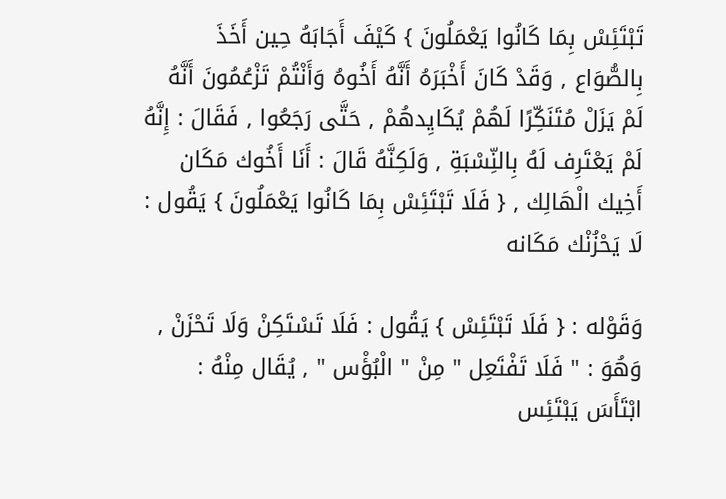تَبْتَئِسْ بِمَا كَانُوا يَعْمَلُونَ } كَيْفَ أَجَابَهُ حِين أَخَذَ بِالصُّوَاع , وَقَدْ كَانَ أَخْبَرَهُ أَنَّهُ أَخُوهُ وَأَنْتُمْ تَزْعُمُونَ أَنَّهُ لَمْ يَزَلْ مُتَنَكِّرًا لَهُمْ يُكَايِدهُمْ , حَتَّى رَجَعُوا , فَقَالَ : إِنَّهُ لَمْ يَعْتَرِف لَهُ بِالنِّسْبَةِ , وَلَكِنَّهُ قَالَ : أَنَا أَخُوك مَكَان أَخِيك الْهَالِك , { فَلَا تَبْتَئِسْ بِمَا كَانُوا يَعْمَلُونَ } يَقُول : لَا يَحْزُنْك مَكَانه

وَقَوْله : { فَلَا تَبْتَئِسْ } يَقُول : فَلَا تَسْتَكِنْ وَلَا تَحْزَنْ , وَهُوَ : " فَلَا تَفْتَعِل " مِنْ " الْبُؤْس " , يُقَال مِنْهُ : ابْتَأَسَ يَبْتَئِس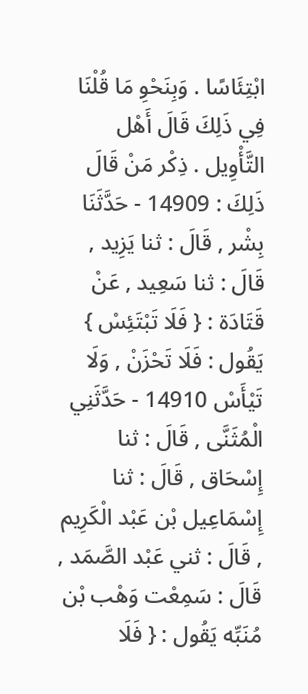ابْتِئَاسًا . وَبِنَحْوِ مَا قُلْنَا فِي ذَلِكَ قَالَ أَهْل التَّأْوِيل . ذِكْر مَنْ قَالَ ذَلِكَ : 14909 - حَدَّثَنَا بِشْر , قَالَ : ثنا يَزِيد , قَالَ : ثنا سَعِيد , عَنْ قَتَادَة : { فَلَا تَبْتَئِسْ } يَقُول : فَلَا تَحْزَنْ , وَلَا تَيْأَسْ 14910 - حَدَّثَنِي الْمُثَنَّى , قَالَ : ثنا إِسْحَاق , قَالَ : ثنا إِسْمَاعِيل بْن عَبْد الْكَرِيم , قَالَ : ثني عَبْد الصَّمَد , قَالَ : سَمِعْت وَهْب بْن مُنَبِّه يَقُول : { فَلَا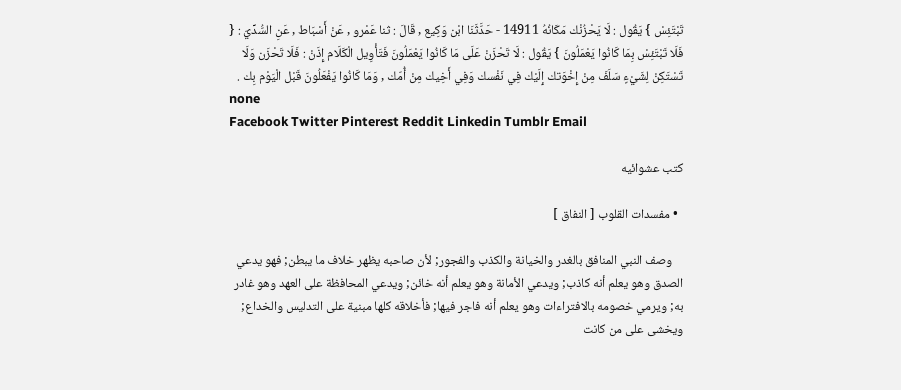تَبْتَئِسْ } يَقُول : لَا يَحْزُنْك مَكَانُهُ 14911 - حَدَّثَنَا ابْن وَكِيع , قَالَ : ثنا عَمْرو , عَنْ أَسْبَاط , عَنِ السُّدِّيّ : { فَلَا تَبْتَئِسْ بِمَا كَانُوا يَعْمَلُونَ } يَقُول : لَا تَحْزَنْ عَلَى مَا كَانُوا يَعْمَلُونَ فَتَأْوِيل الْكَلَام إِذَنْ : فَلَا تَحْزَن وَلَا تَسْتَكِنْ لِشَيْءٍ سَلَفَ مِنْ إِخْوَتك إِلَيْك فِي نَفْسك وَفِي أَخِيك مِنْ أُمّك , وَمَا كَانُوا يَفْعَلُونَ قَبْل الْيَوْم بِك .
none
Facebook Twitter Pinterest Reddit Linkedin Tumblr Email

كتب عشوائيه

  • مفسدات القلوب [ النفاق ]

    وصف النبي المنافق بالغدر والخيانة والكذب والفجور; لأن صاحبه يظهر خلاف ما يبطن; فهو يدعي الصدق وهو يعلم أنه كاذب; ويدعي الأمانة وهو يعلم أنه خائن; ويدعي المحافظة على العهد وهو غادر به; ويرمي خصومه بالافتراءات وهو يعلم أنه فاجر فيها; فأخلاقه كلها مبنية على التدليس والخداع; ويخشى على من كانت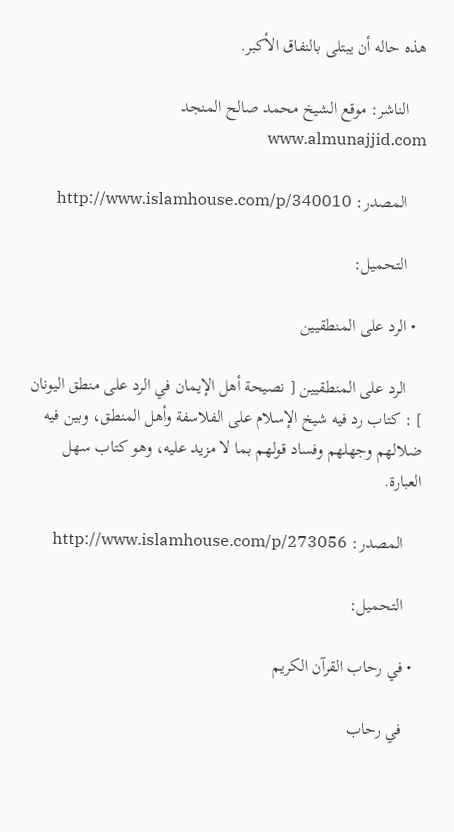هذه حاله أن يبتلى بالنفاق الأكبر.

    الناشر: موقع الشيخ محمد صالح المنجد www.almunajjid.com

    المصدر: http://www.islamhouse.com/p/340010

    التحميل:

  • الرد على المنطقيين

    الرد على المنطقيين [ نصيحة أهل الإيمان في الرد على منطق اليونان ] : كتاب رد فيه شيخ الإسلام على الفلاسفة وأهل المنطق، وبين فيه ضلالهم وجهلهم وفساد قولهم بما لا مزيد عليه، وهو كتاب سهل العبارة.

    المصدر: http://www.islamhouse.com/p/273056

    التحميل:

  • في رحاب القرآن الكريم

    في رحاب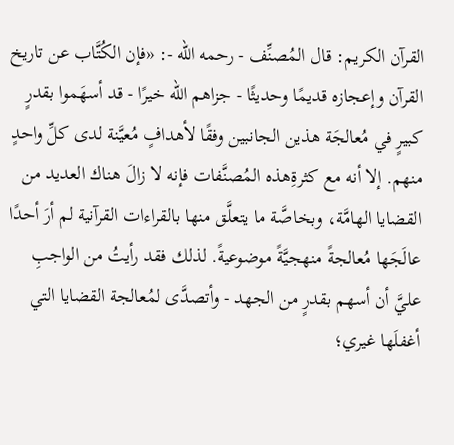القرآن الكريم: قال المُصنِّف - رحمه الله -: «فإن الكُتَّاب عن تاريخ القرآن وإعجازه قديمًا وحديثًا - جزاهم الله خيرًا - قد أسهَموا بقدرٍ كبيرٍ في مُعالجَة هذين الجانبين وفقًا لأهدافٍ مُعيَّنة لدى كلِّ واحدٍ منهم. إلا أنه مع كثرةِهذه المُصنَّفات فإنه لا زالَ هناك العديد من القضايا الهامَّة، وبخاصَّة ما يتعلَّق منها بالقراءات القرآنية لم أرَ أحدًا عالَجَها مُعالجةً منهجيَّةً موضوعيةً. لذلك فقد رأيتُ من الواجبِ عليَّ أن أسهم بقدرٍ من الجهد - وأتصدَّى لمُعالجة القضايا التي أغفلَها غيري؛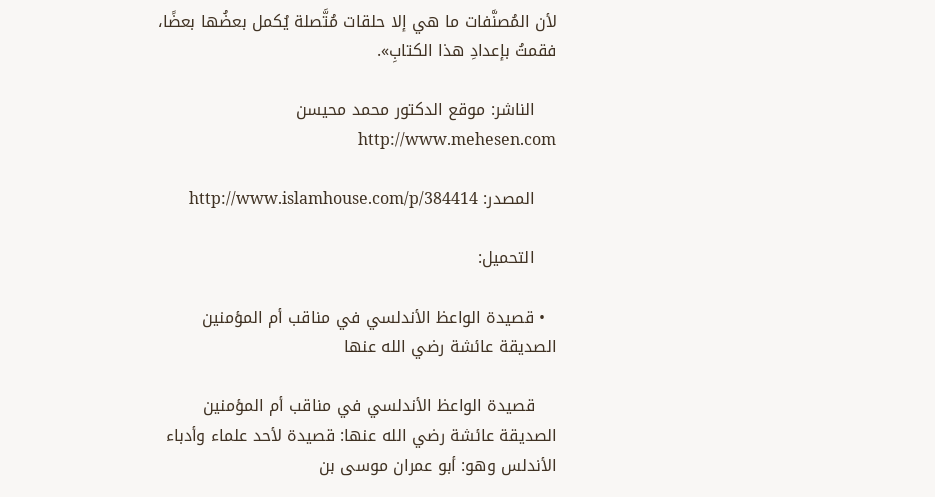لأن المُصنَّفات ما هي إلا حلقات مُتَّصلة يُكمل بعضُها بعضًا، فقمتُ بإعدادِ هذا الكتابِ».

    الناشر: موقع الدكتور محمد محيسن http://www.mehesen.com

    المصدر: http://www.islamhouse.com/p/384414

    التحميل:

  • قصيدة الواعظ الأندلسي في مناقب أم المؤمنين الصديقة عائشة رضي الله عنها

    قصيدة الواعظ الأندلسي في مناقب أم المؤمنين الصديقة عائشة رضي الله عنها: قصيدة لأحد علماء وأدباء الأندلس وهو: أبو عمران موسى بن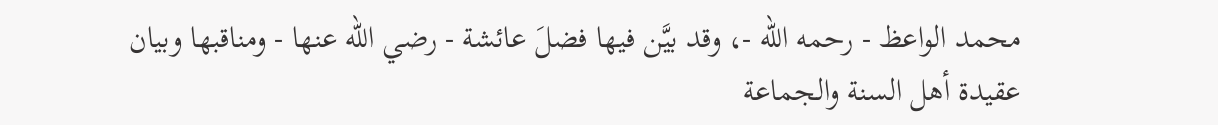محمد الواعظ - رحمه الله -، وقد بيَّن فيها فضلَ عائشة - رضي الله عنها - ومناقبها وبيان عقيدة أهل السنة والجماعة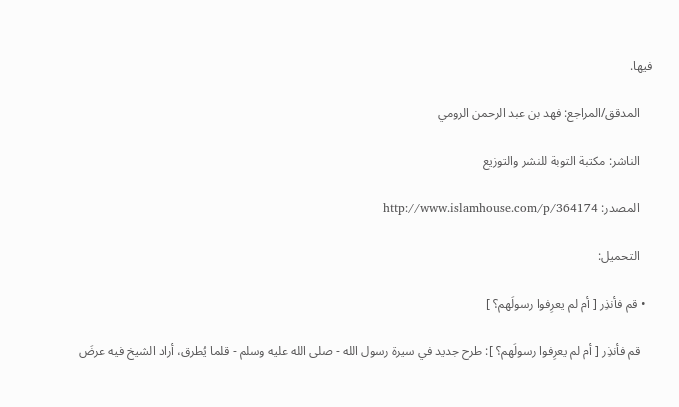فيها.

    المدقق/المراجع: فهد بن عبد الرحمن الرومي

    الناشر: مكتبة التوبة للنشر والتوزيع

    المصدر: http://www.islamhouse.com/p/364174

    التحميل:

  • قم فأنذِر [ أم لم يعرِفوا رسولَهم؟ ]

    قم فأنذِر [ أم لم يعرِفوا رسولَهم؟ ]: طرح جديد في سيرة رسول الله - صلى الله عليه وسلم - قلما يُطرق، أراد الشيخ فيه عرضَ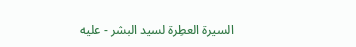السيرة العطِرة لسيد البشر - عليه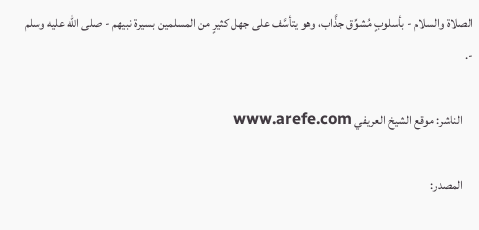الصلاة والسلام - بأسلوبٍ مُشوِّق جذَّاب، وهو يتأسَّف على جهل كثيرٍ من المسلمين بسيرة نبيهم - صلى الله عليه وسلم -.

    الناشر: موقع الشيخ العريفي www.arefe.com

    المصدر: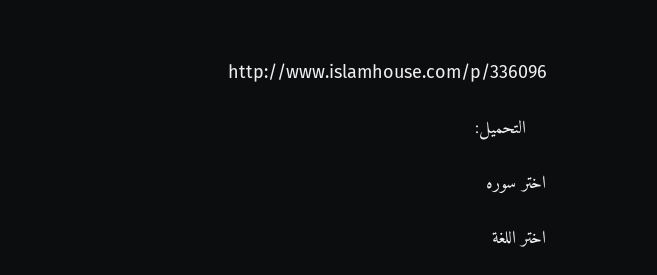http://www.islamhouse.com/p/336096

    التحميل:

اختر سوره

اختر اللغة